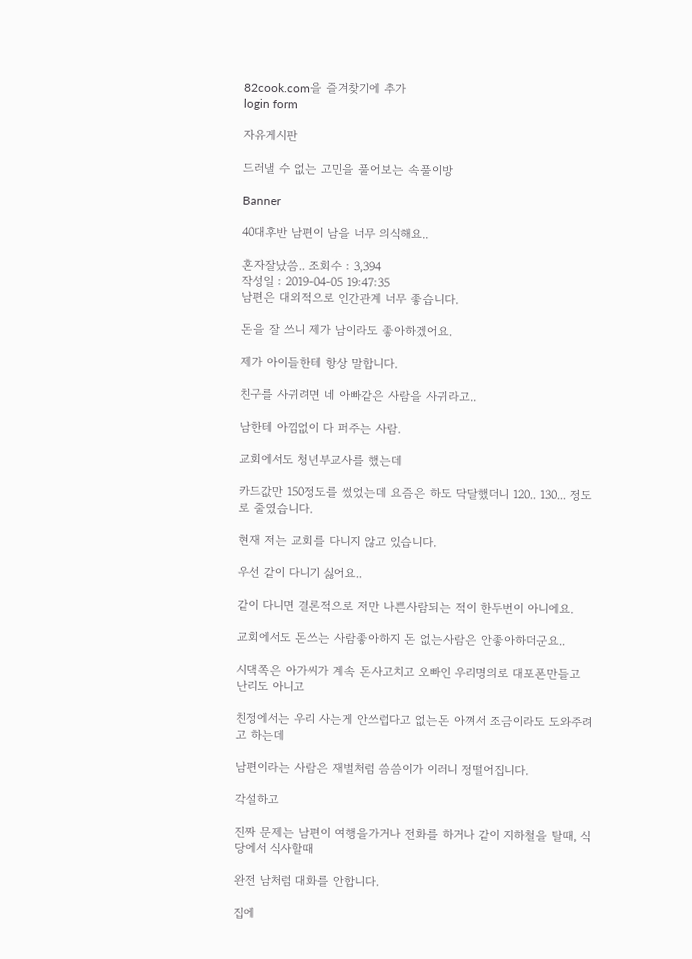82cook.com을 즐겨찾기에 추가
login form

자유게시판

드러낼 수 없는 고민을 풀어보는 속풀이방

Banner

40대후반 남편이 남을 너무 의식해요..

혼자잘났씀.. 조회수 : 3,394
작성일 : 2019-04-05 19:47:35
남편은 대외적으로 인간관계 너무 좋습니다.

돈을 잘 쓰니 제가 남이라도 좋아하겠어요.

제가 아이들한테 항상 말합니다.

친구를 사귀려면 네 아빠같은 사람을 사귀라고..

남한테 아낌없이 다 퍼주는 사람.

교회에서도 청년부교사를 했는데

카드값만 150정도를 썼었는데 요즘은 하도 닥달했더니 120.. 130... 정도로 줄였습니다.

현재 저는 교회를 다니지 않고 있습니다.

우선 같이 다니기 싫어요..

같이 다니면 결론적으로 저만 나쁜사람되는 적이 한두번이 아니에요.

교회에서도 돈쓰는 사람좋아하지 돈 없는사람은 안좋아하더군요..

시댁쪽은 아가씨가 계속 돈사고치고 오빠인 우리명의로 대포폰만들고 난리도 아니고

친정에서는 우리 사는게 안쓰럽다고 없는돈 아껴서 조금이라도 도와주려고 하는데

남편이라는 사람은 재벌처럼 씀씀이가 이러니 정떨어집니다.

각설하고

진짜 문제는 남편이 여행을가거나 전화를 하거나 같이 지하철을 탈때, 식당에서 식사할때

완전 남처럼 대화를 안합니다.

집에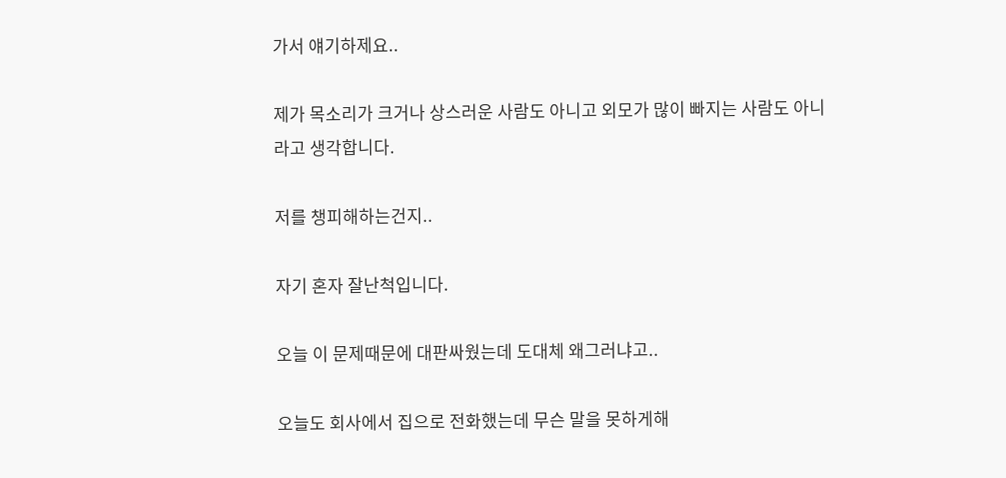가서 얘기하제요..

제가 목소리가 크거나 상스러운 사람도 아니고 외모가 많이 빠지는 사람도 아니라고 생각합니다.

저를 챙피해하는건지..

자기 혼자 잘난척입니다.

오늘 이 문제때문에 대판싸웠는데 도대체 왜그러냐고..

오늘도 회사에서 집으로 전화했는데 무슨 말을 못하게해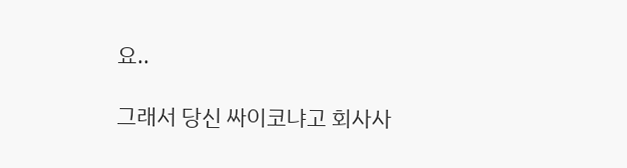요..

그래서 당신 싸이코냐고 회사사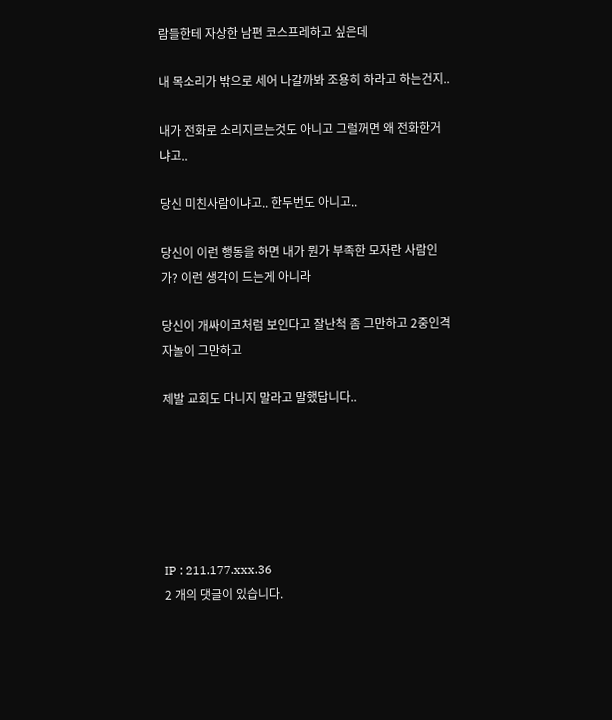람들한테 자상한 남편 코스프레하고 싶은데

내 목소리가 밖으로 세어 나갈까봐 조용히 하라고 하는건지..

내가 전화로 소리지르는것도 아니고 그럴꺼면 왜 전화한거냐고..

당신 미친사람이냐고.. 한두번도 아니고..

당신이 이런 행동을 하면 내가 뭔가 부족한 모자란 사람인가? 이런 생각이 드는게 아니라

당신이 개싸이코처럼 보인다고 잘난척 좀 그만하고 2중인격자놀이 그만하고

제발 교회도 다니지 말라고 말했답니다..






IP : 211.177.xxx.36
2 개의 댓글이 있습니다.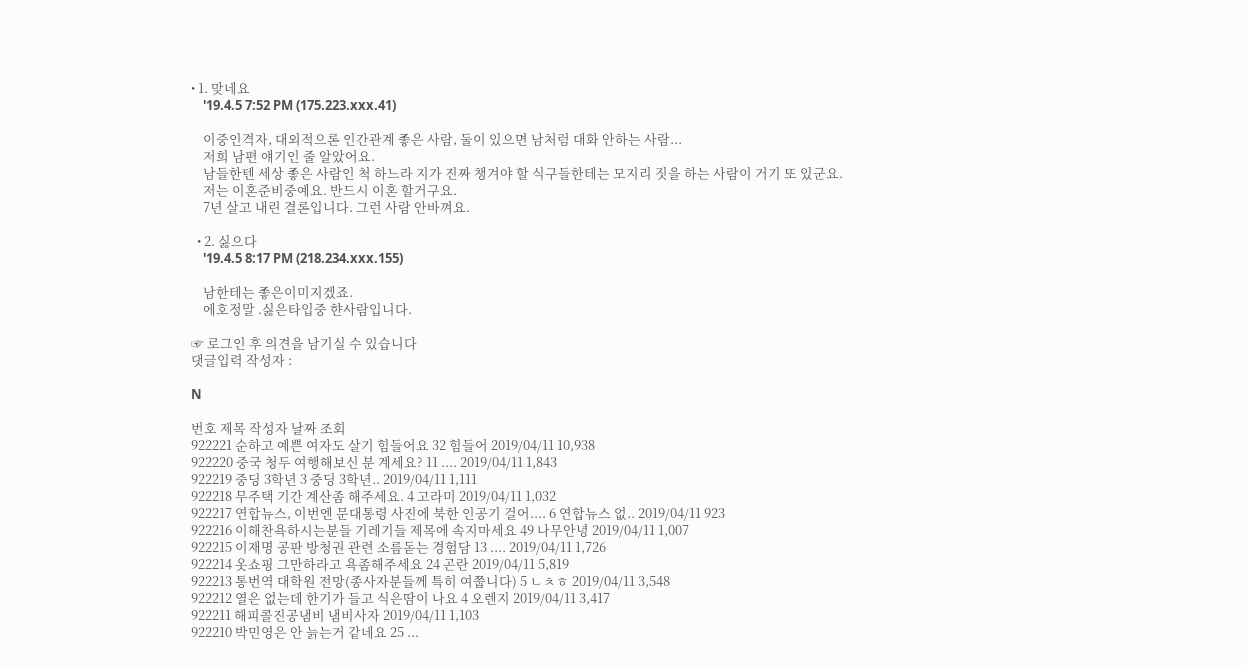• 1. 맞네요
    '19.4.5 7:52 PM (175.223.xxx.41)

    이중인격자, 대외적으론 인간관계 좋은 사람, 둘이 있으면 남처럼 대화 안하는 사람...
    저희 남편 얘기인 줄 알았어요.
    남들한텐 세상 좋은 사람인 척 하느라 지가 진짜 챙겨야 할 식구들한테는 모지리 짓을 하는 사람이 거기 또 있군요.
    저는 이혼준비중예요. 반드시 이혼 할거구요.
    7년 살고 내린 결론입니다. 그런 사람 안바껴요.

  • 2. 싫으다
    '19.4.5 8:17 PM (218.234.xxx.155)

    남한테는 좋은이미지겠죠.
    에호정말 .싫은타입중 햔사람입니다.

☞ 로그인 후 의견을 남기실 수 있습니다
댓글입력 작성자 :

N

번호 제목 작성자 날짜 조회
922221 순하고 예쁜 여자도 살기 힘들어요 32 힘들어 2019/04/11 10,938
922220 중국 청두 여행해보신 분 계세요? 11 .... 2019/04/11 1,843
922219 중딩 3학년 3 중딩 3학년.. 2019/04/11 1,111
922218 무주택 기간 계산좀 해주세요. 4 고라미 2019/04/11 1,032
922217 연합뉴스, 이번엔 문대통령 사진에 북한 인공기 걸어.... 6 연합뉴스 없.. 2019/04/11 923
922216 이해찬욕하시는분들 기레기들 제목에 속지마세요 49 나무안녕 2019/04/11 1,007
922215 이재명 공판 방청권 관련 소름돋는 경험담 13 .... 2019/04/11 1,726
922214 옷쇼핑 그만하라고 욕좀해주세요 24 곤란 2019/04/11 5,819
922213 통번역 대학원 전망(종사자분들께 특히 여쭙니다) 5 ㄴㅊㅎ 2019/04/11 3,548
922212 열은 없는데 한기가 들고 식은땀이 나요 4 오렌지 2019/04/11 3,417
922211 해피콜진공냄비 냄비사자 2019/04/11 1,103
922210 박민영은 안 늙는거 같네요 25 ...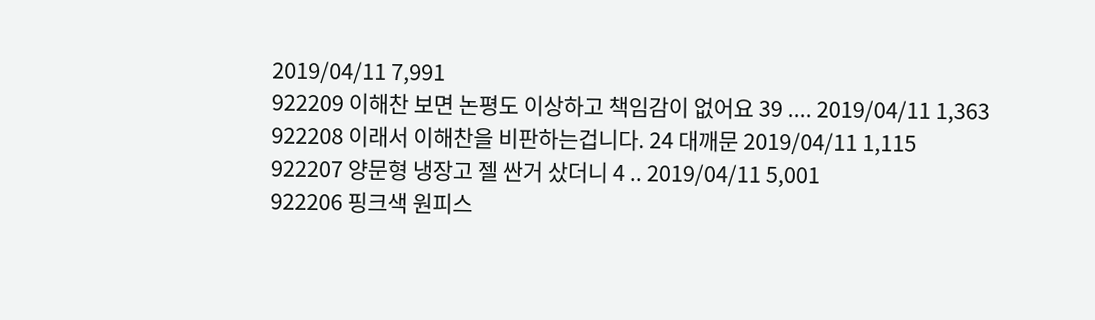2019/04/11 7,991
922209 이해찬 보면 논평도 이상하고 책임감이 없어요 39 .... 2019/04/11 1,363
922208 이래서 이해찬을 비판하는겁니다. 24 대깨문 2019/04/11 1,115
922207 양문형 냉장고 젤 싼거 샀더니 4 .. 2019/04/11 5,001
922206 핑크색 원피스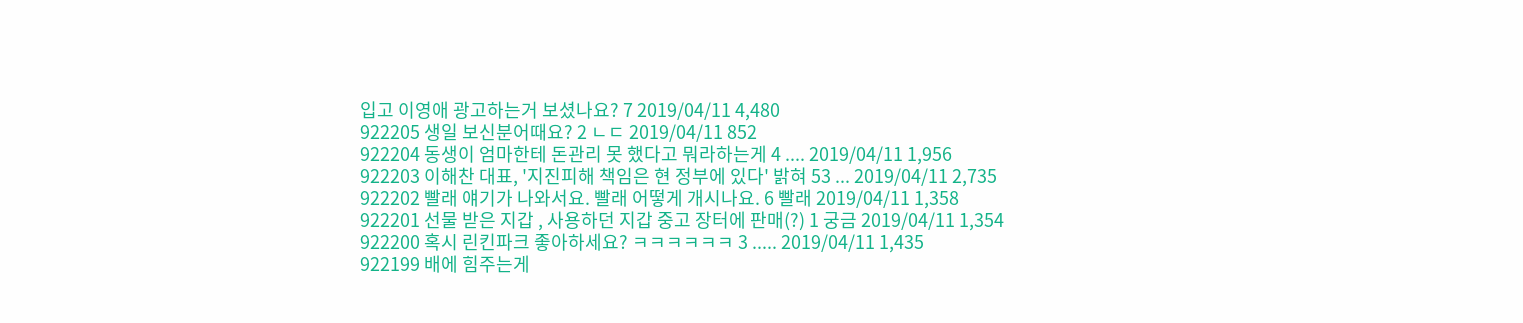입고 이영애 광고하는거 보셨나요? 7 2019/04/11 4,480
922205 생일 보신분어때요? 2 ㄴㄷ 2019/04/11 852
922204 동생이 엄마한테 돈관리 못 했다고 뭐라하는게 4 .... 2019/04/11 1,956
922203 이해찬 대표, '지진피해 책임은 현 정부에 있다' 밝혀 53 ... 2019/04/11 2,735
922202 빨래 얘기가 나와서요. 빨래 어떻게 개시나요. 6 빨래 2019/04/11 1,358
922201 선물 받은 지갑 , 사용하던 지갑 중고 장터에 판매(?) 1 궁금 2019/04/11 1,354
922200 혹시 린킨파크 좋아하세요? ㅋㅋㅋㅋㅋㅋ 3 ..... 2019/04/11 1,435
922199 배에 힘주는게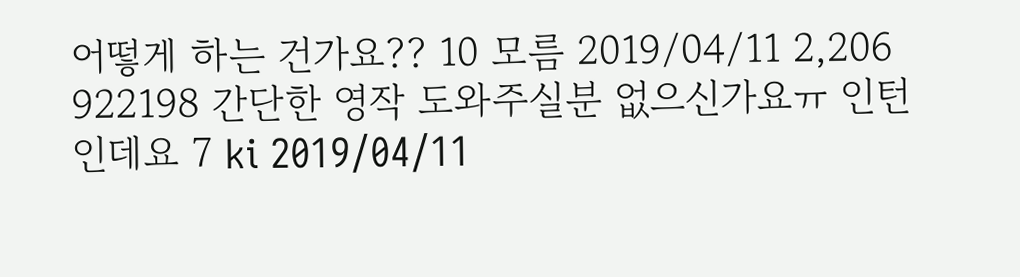어떻게 하는 건가요?? 10 모름 2019/04/11 2,206
922198 간단한 영작 도와주실분 없으신가요ㅠ 인턴인데요 7 ki 2019/04/11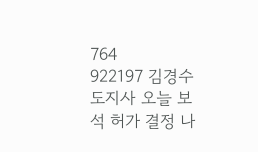764
922197 김경수 도지사 오늘 보석 허가 결정 나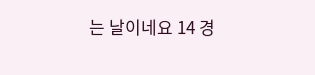는 날이네요 14 경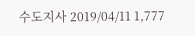수도지사 2019/04/11 1,777